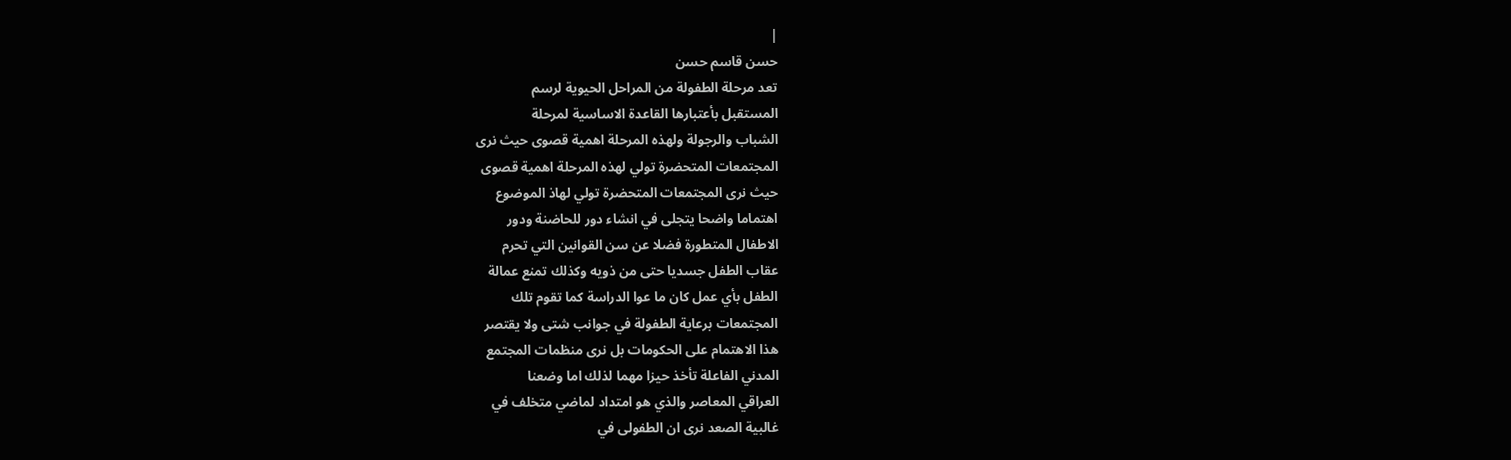|
حسن قاسم حسن
تعد مرحلة الطفولة من المراحل الحيوية لرسم
المستقبل بأعتبارها القاعدة الاساسية لمرحلة
الشباب والرجولة ولهذه المرحلة اهمية قصوى حيث نرى
المجتمعات المتحضرة تولي لهذه المرحلة اهمية قصوى
حيث نرى المجتمعات المتحضرة تولي لهاذ الموضوع
اهتماما واضحا يتجلى في انشاء دور للحاضنة ودور
الاطفال المتطورة فضلا عن سن القوانين التي تحرم
عقاب الطفل جسديا حتى من ذويه وكذلك تمنع عمالة
الطفل بأي عمل كان ما عوا الدراسة كما تقوم تلك
المجتمعات برعاية الطفولة في جوانب شتى ولا يقتصر
هذا الاهتمام على الحكومات بل نرى منظمات المجتمع
المدني الفاعلة تأخذ حيزا مهما لذلك اما وضعنا
العراقي المعاصر والذي هو امتداد لماضي متخلف في
غالبية الصعد نرى ان الطفولى في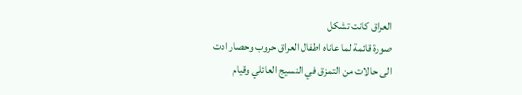العراق كانت تشكل
صورة قائمة لما عاناه اطفال العراق حروب وحصار ادت
الى حالات من التمزق في النسيج العائلي وقيام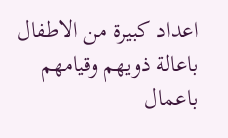اعداد كبيرة من الاطفال باعالة ذويهم وقيامهم
باعمال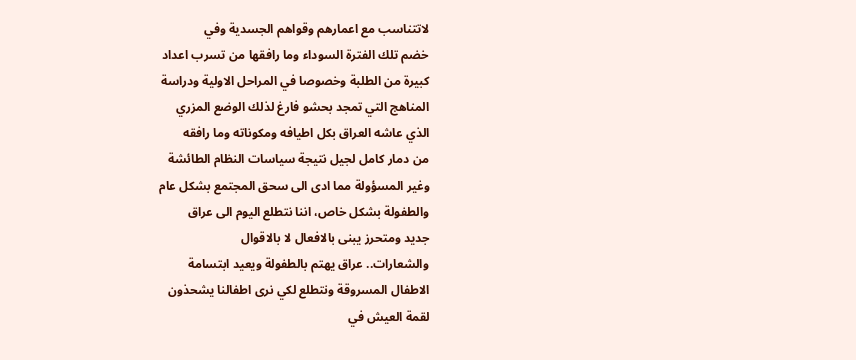لاتتناسب مع اعمارهم وقواهم الجسدية وفي
خضم تلك الفترة السوداء وما رافقها من تسرب اعداد
كبيرة من الطلبة وخصوصا في المراحل الاولية ودراسة
المناهج التي تمجد بحشو فارغ لذلك الوضع المزري
الذي عاشه العراق بكل اطيافه ومكوناته وما رافقه
من دمار كامل لجيل نتيجة سياسات النظام الطائشة
وغير المسؤولة مما ادى الى سحق المجتمع بشكل عام
والطفولة بشكل خاص، اننا نتطلع اليوم الى عراق
جديد ومتحرز يبنى بالافعال لا بالاقوال
والشعارات.. عراق يهتم بالطفولة ويعيد ابتسامة
الاطفال المسروقة ونتطلع لكي نرى اطفالنا يشحذون
لقمة العيش في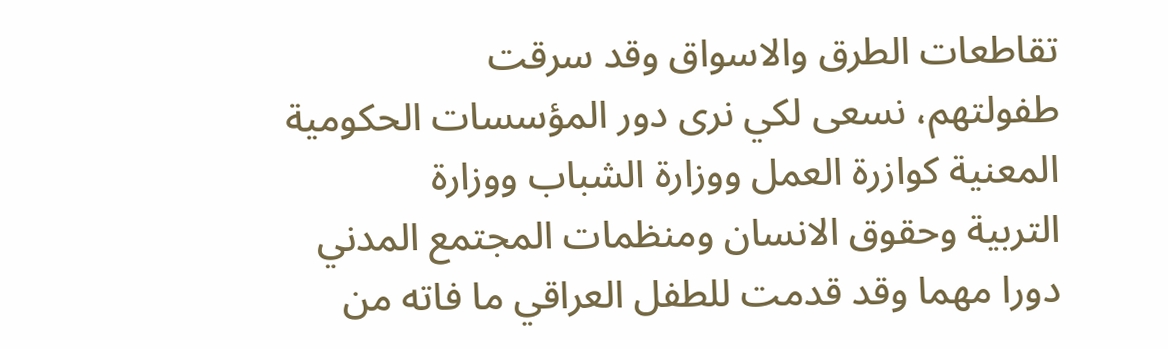تقاطعات الطرق والاسواق وقد سرقت
طفولتهم، نسعى لكي نرى دور المؤسسات الحكومية
المعنية كوازرة العمل ووزارة الشباب ووزارة
التربية وحقوق الانسان ومنظمات المجتمع المدني
دورا مهما وقد قدمت للطفل العراقي ما فاته من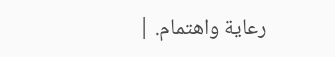رعاية واهتمام. |